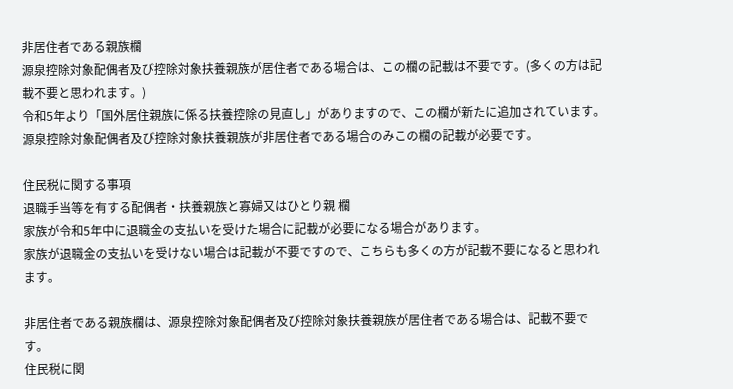非居住者である親族欄
源泉控除対象配偶者及び控除対象扶養親族が居住者である場合は、この欄の記載は不要です。(多くの方は記載不要と思われます。)
令和5年より「国外居住親族に係る扶養控除の見直し」がありますので、この欄が新たに追加されています。
源泉控除対象配偶者及び控除対象扶養親族が非居住者である場合のみこの欄の記載が必要です。

住民税に関する事項
退職手当等を有する配偶者・扶養親族と寡婦又はひとり親 欄
家族が令和5年中に退職金の支払いを受けた場合に記載が必要になる場合があります。
家族が退職金の支払いを受けない場合は記載が不要ですので、こちらも多くの方が記載不要になると思われます。

非居住者である親族欄は、源泉控除対象配偶者及び控除対象扶養親族が居住者である場合は、記載不要です。
住民税に関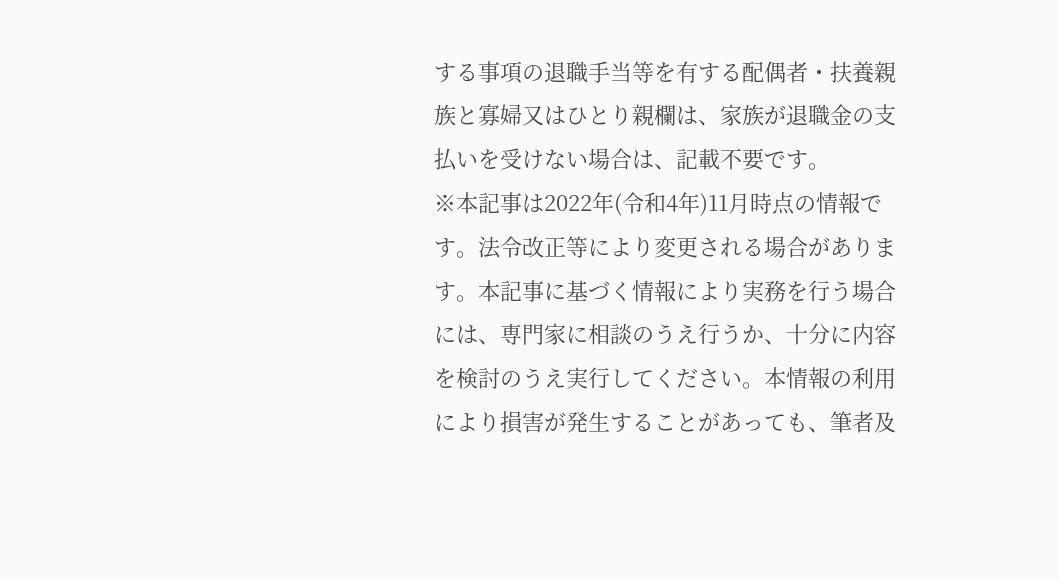する事項の退職手当等を有する配偶者・扶養親族と寡婦又はひとり親欄は、家族が退職金の支払いを受けない場合は、記載不要です。
※本記事は2022年(令和4年)11月時点の情報です。法令改正等により変更される場合があります。本記事に基づく情報により実務を行う場合には、専門家に相談のうえ行うか、十分に内容を検討のうえ実行してください。本情報の利用により損害が発生することがあっても、筆者及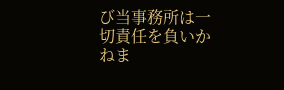び当事務所は一切責任を負いかねま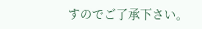すのでご了承下さい。